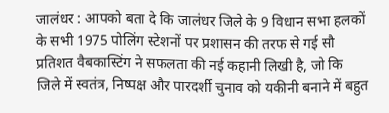जालंधर : आपको बता दे कि जालंधर जिले के 9 विधान सभा हलकों के सभी 1975 पोलिंग स्टेशनों पर प्रशासन की तरफ से गई सौ प्रतिशत वैबकास्टिंग ने सफलता की नई कहानी लिखी है, जो कि जिले में स्वतंत्र, निष्पक्ष और पारदर्शी चुनाव को यकीनी बनाने में बहुत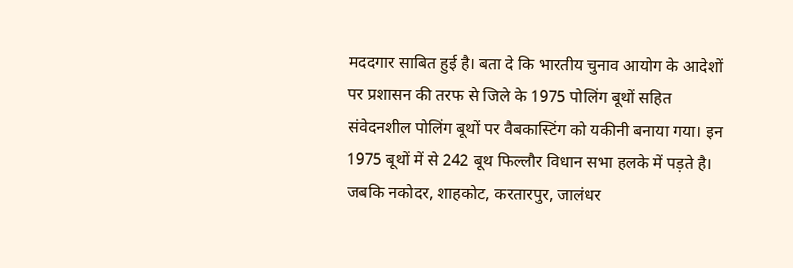मददगार साबित हुई है। बता दे कि भारतीय चुनाव आयोग के आदेशों पर प्रशासन की तरफ से जिले के 1975 पोलिंग बूथों सहित संवेदनशील पोलिंग बूथों पर वैबकास्टिंग को यकीनी बनाया गया। इन 1975 बूथों में से 242 बूथ फिल्लौर विधान सभा हलके में पड़ते है। जबकि नकोदर, शाहकोट, करतारपुर, जालंधर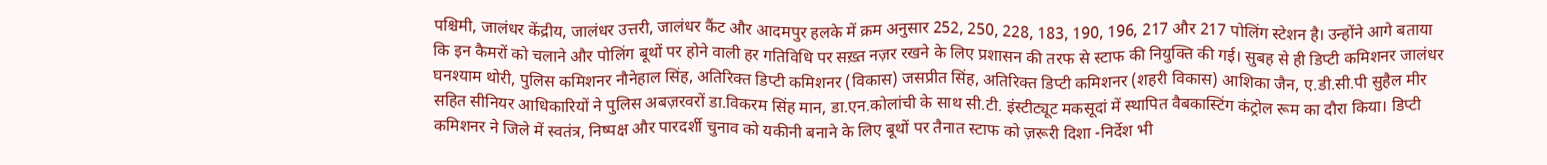पश्चिमी, जालंधर केंद्रीय, जालंधर उत्तरी, जालंधर कैंट और आदमपुर हलके में क्रम अनुसार 252, 250, 228, 183, 190, 196, 217 और 217 पोलिंग स्टेशन है। उन्होंने आगे बताया कि इन कैमरों को चलाने और पोलिंग बूथों पर होने वाली हर गतिविधि पर सख़्त नज़र रखने के लिए प्रशासन की तरफ से स्टाफ की नियुक्ति की गई। सुबह से ही डिप्टी कमिशनर जालंधर घनश्याम थोरी, पुलिस कमिशनर नौनेहाल सिंह, अतिरिक्त डिप्टी कमिशनर (विकास) जसप्रीत सिंह, अतिरिक्त डिप्टी कमिशनर (शहरी विकास) आशिका जैन, ए.डी.सी.पी सुहैल मीर सहित सीनियर आधिकारियों ने पुलिस अबज़रवरों डा.विकरम सिंह मान, डा.एन.कोलांची के साथ सी.टी. इंस्टीट्यूट मकसूदां में स्थापित वैबकास्टिंग कंट्रोल रूम का दौरा किया। डिप्टी कमिशनर ने जिले में स्वतंत्र, निष्पक्ष और पारदर्शी चुनाव को यकीनी बनाने के लिए बूथों पर तैनात स्टाफ को ज़रूरी दिशा -निर्देश भी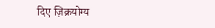दिए ज़िक्रयोग्य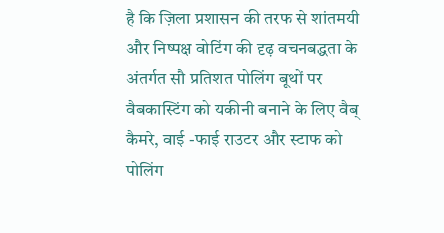है कि ज़िला प्रशासन की तरफ से शांतमयी और निष्पक्ष वोटिंग की दृढ़ वचनबद्धता के अंतर्गत सौ प्रतिशत पोलिंग बूथों पर वैबकास्टिंग को यकीनी बनाने के लिए वैब् कैमरे, वाई -फाई राउटर और स्टाफ को पोलिंग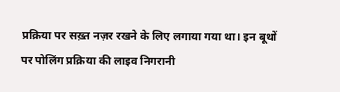प्रक्रिया पर सख़्त नज़र रखने के लिए लगाया गया था। इन बूथों पर पोलिंग प्रक्रिया की लाइव निगरानी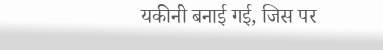यकीनी बनाई गई, जिस पर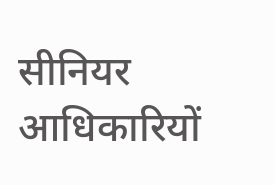सीनियर आधिकारियों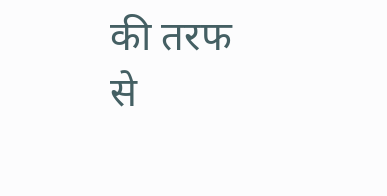की तरफ से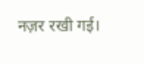नज़र रखी गई।